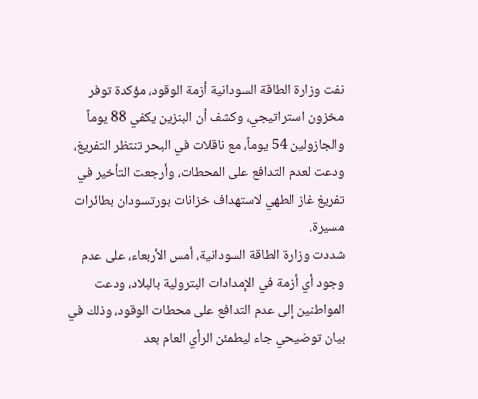نفت وزارة الطاقة السودانية أزمة الوقود، مؤكدة توفر مخزون استراتيجي، وكشف أن البنزين يكفي 88 يوماً والجازولين 54 يوماً، مع ناقلات في البحر تنتظر التفريغ، ودعت لعدم التدافع على المحطات، وأرجعت التأخير في تفريغ غاز الطهي لاستهداف خزانات بورتسودان بطائرات مسيرة.
شددت وزارة الطاقة السودانية، أمس الأربعاء، على عدم وجود أي أزمة في الإمدادات البترولية بالبلاد، ودعت المواطنين إلى عدم التدافع على محطات الوقود، وذلك في بيان توضيحي جاء ليطمئن الرأي العام بعد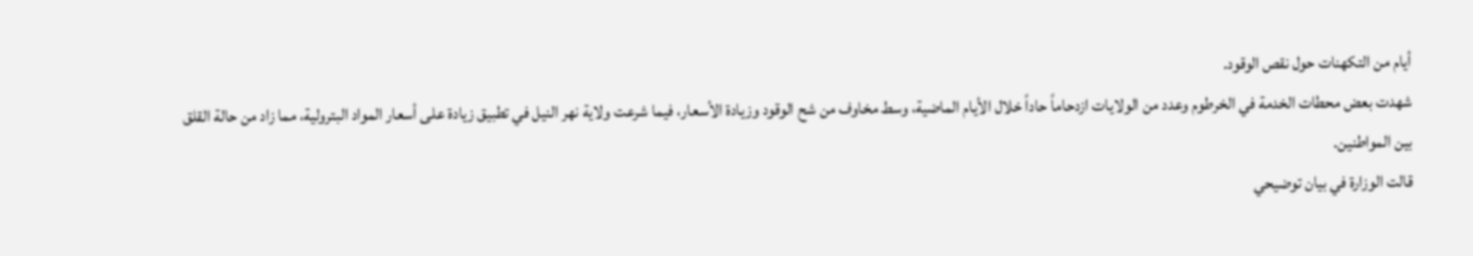أيام من التكهنات حول نقص الوقود.
شهدت بعض محطات الخدمة في الخرطوم وعدد من الولايات ازدحاماً حاداً خلال الأيام الماضية، وسط مخاوف من شح الوقود وزيادة الأسعار، فيما شرعت ولاية نهر النيل في تطبيق زيادة على أسعار المواد البترولية، مما زاد من حالة القلق بين المواطنين.
قالت الوزارة في بيان توضيحي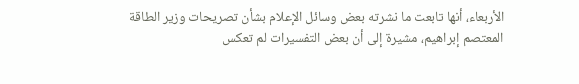الأربعاء، أنها تابعت ما نشرته بعض وسائل الإعلام بشأن تصريحات وزير الطاقة المعتصم إبراهيم، مشيرة إلى أن بعض التفسيرات لم تعكس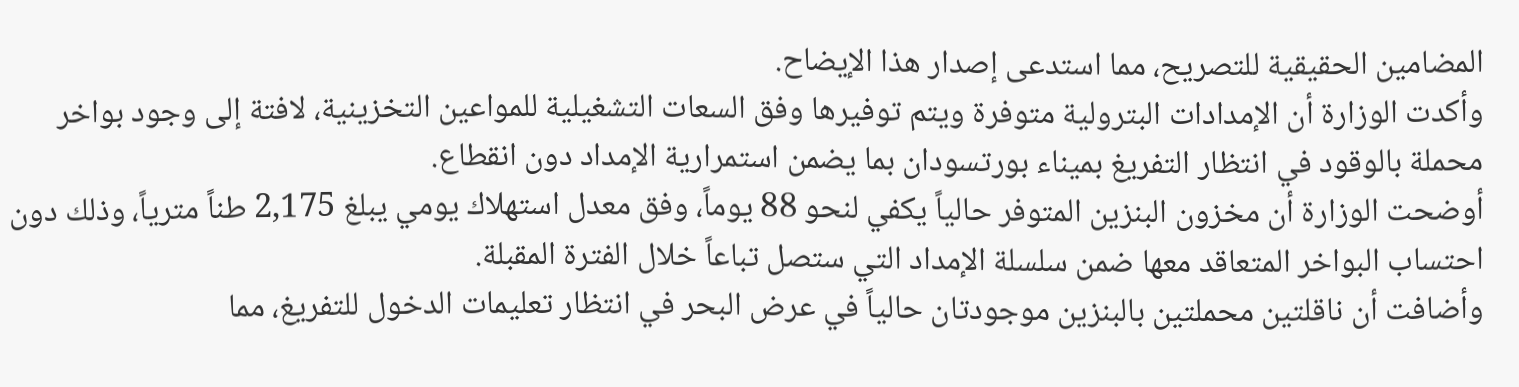المضامين الحقيقية للتصريح، مما استدعى إصدار هذا الإيضاح.
وأكدت الوزارة أن الإمدادات البترولية متوفرة ويتم توفيرها وفق السعات التشغيلية للمواعين التخزينية، لافتة إلى وجود بواخر محملة بالوقود في انتظار التفريغ بميناء بورتسودان بما يضمن استمرارية الإمداد دون انقطاع.
أوضحت الوزارة أن مخزون البنزين المتوفر حالياً يكفي لنحو 88 يوماً، وفق معدل استهلاك يومي يبلغ 2,175 طناً مترياً، وذلك دون احتساب البواخر المتعاقد معها ضمن سلسلة الإمداد التي ستصل تباعاً خلال الفترة المقبلة.
وأضافت أن ناقلتين محملتين بالبنزين موجودتان حالياً في عرض البحر في انتظار تعليمات الدخول للتفريغ، مما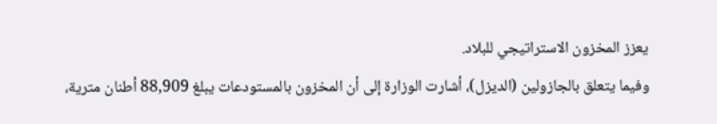يعزز المخزون الاستراتيجي للبلاد.
وفيما يتعلق بالجازولين (الديزل)، أشارت الوزارة إلى أن المخزون بالمستودعات يبلغ 88,909 أطنان مترية،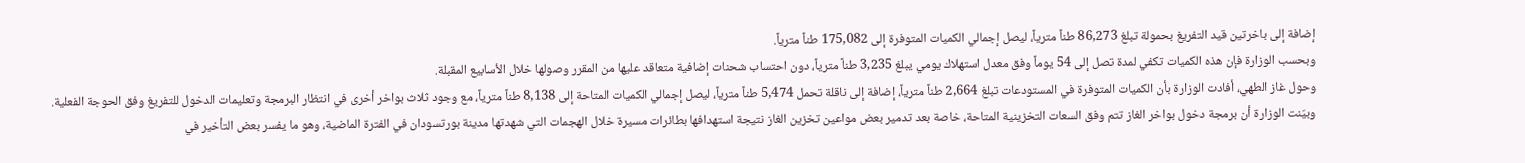إضافة إلى باخرتين قيد التفريغ بحمولة تبلغ 86,273 طناً مترياً، ليصل إجمالي الكميات المتوفرة إلى 175,082 طناً مترياً.
وبحسب الوزارة فإن هذه الكميات تكفي لمدة تصل إلى 54 يوماً وفق معدل استهلاك يومي يبلغ 3,235 طناً مترياً، دون احتساب شحنات إضافية متعاقد عليها من المقرر وصولها خلال الأسابيع المقبلة.
وحول غاز الطهي، أفادت الوزارة بأن الكميات المتوفرة في المستودعات تبلغ 2,664 طناً مترياً، إضافة إلى ناقلة تحمل 5,474 طناً مترياً، ليصل إجمالي الكميات المتاحة إلى 8,138 طناً مترياً، مع وجود ثلاث بواخر أخرى في انتظار البرمجة وتعليمات الدخول للتفريغ وفق الحوجة الفعلية.
وبيّنت الوزارة أن برمجة دخول بواخر الغاز تتم وفق السعات التخزينية المتاحة، خاصة بعد تدمير بعض مواعين تخزين الغاز نتيجة استهدافها بطائرات مسيرة خلال الهجمات التي شهدتها مدينة بورتسودان في الفترة الماضية، وهو ما يفسر بعض التأخير في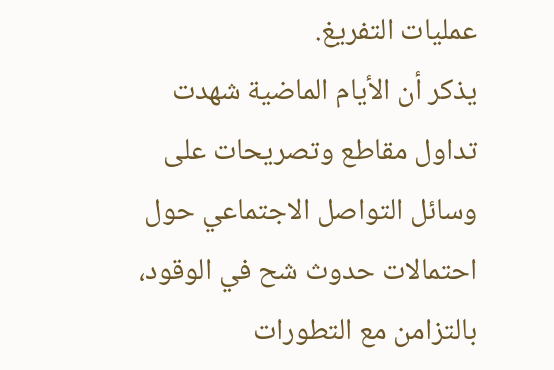عمليات التفريغ.
يذكر أن الأيام الماضية شهدت تداول مقاطع وتصريحات على وسائل التواصل الاجتماعي حول احتمالات حدوث شح في الوقود، بالتزامن مع التطورات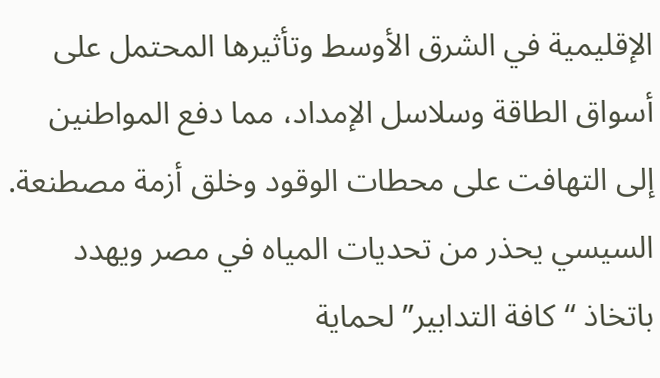الإقليمية في الشرق الأوسط وتأثيرها المحتمل على أسواق الطاقة وسلاسل الإمداد، مما دفع المواطنين إلى التهافت على محطات الوقود وخلق أزمة مصطنعة.
السيسي يحذر من تحديات المياه في مصر ويهدد باتخاذ “كافة التدابير” لحماية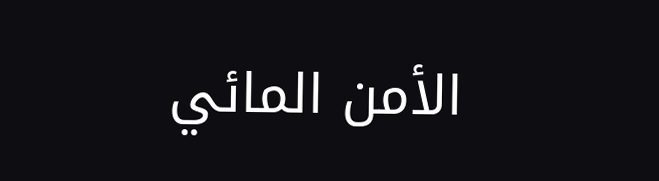الأمن المائي